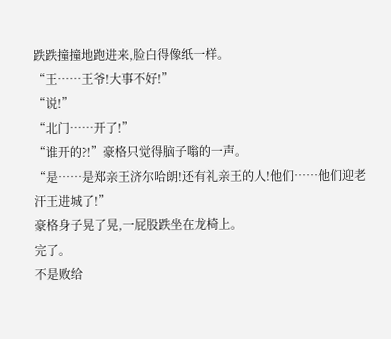跌跌撞撞地跑进来,脸白得像纸一样。
“王……王爷!大事不好!”
“说!”
“北门……开了!”
“谁开的?!”豪格只觉得脑子嗡的一声。
“是……是郑亲王济尔哈朗!还有礼亲王的人!他们……他们迎老汗王进城了!”
豪格身子晃了晃,一屁股跌坐在龙椅上。
完了。
不是败给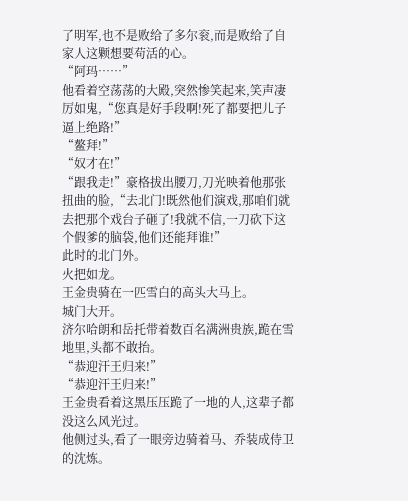了明军,也不是败给了多尔衮,而是败给了自家人这颗想要苟活的心。
“阿玛……”
他看着空荡荡的大殿,突然惨笑起来,笑声凄厉如鬼,“您真是好手段啊!死了都要把儿子逼上绝路!”
“鳌拜!”
“奴才在!”
“跟我走!”豪格拔出腰刀,刀光映着他那张扭曲的脸,“去北门!既然他们演戏,那咱们就去把那个戏台子砸了!我就不信,一刀砍下这个假爹的脑袋,他们还能拜谁!”
此时的北门外。
火把如龙。
王金贵骑在一匹雪白的高头大马上。
城门大开。
济尔哈朗和岳托带着数百名满洲贵族,跪在雪地里,头都不敢抬。
“恭迎汗王归来!”
“恭迎汗王归来!”
王金贵看着这黑压压跪了一地的人,这辈子都没这么风光过。
他侧过头,看了一眼旁边骑着马、乔装成侍卫的沈炼。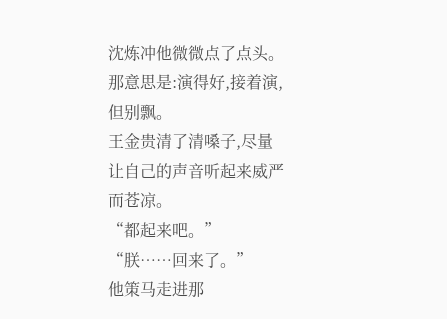沈炼冲他微微点了点头。
那意思是:演得好,接着演,但别飘。
王金贵清了清嗓子,尽量让自己的声音听起来威严而苍凉。
“都起来吧。”
“朕……回来了。”
他策马走进那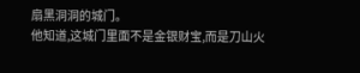扇黑洞洞的城门。
他知道,这城门里面不是金银财宝,而是刀山火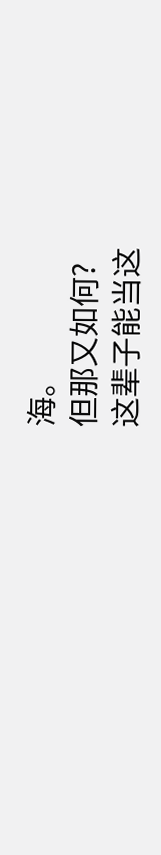海。
但那又如何?
这辈子能当这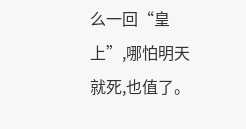么一回“皇上”,哪怕明天就死,也值了。